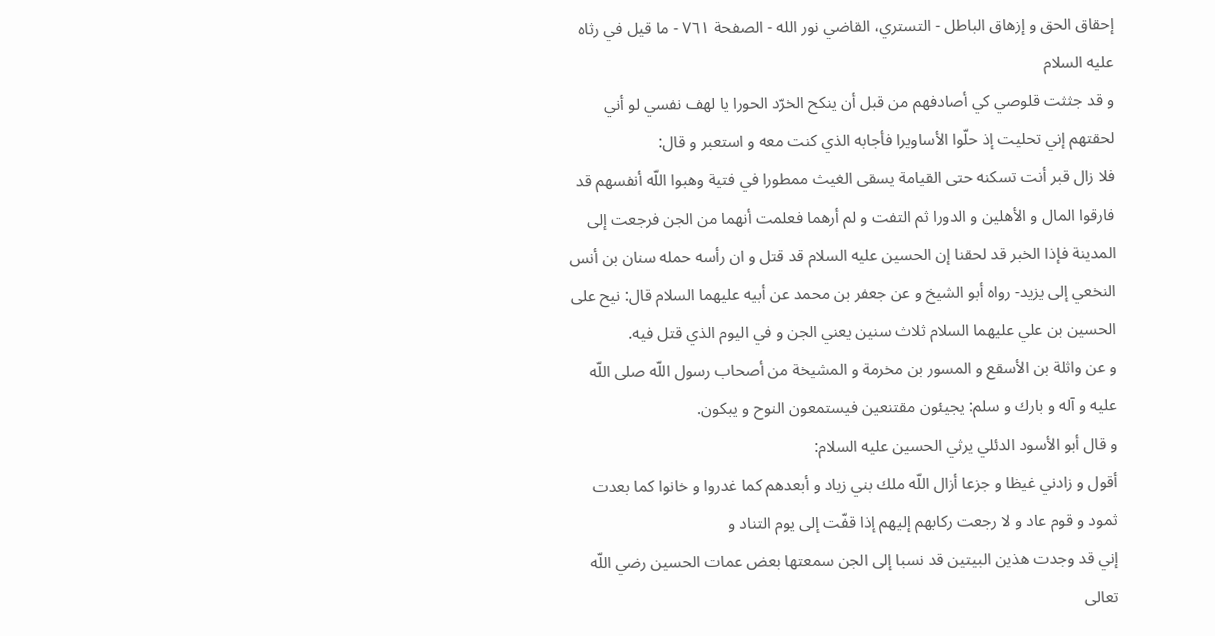إحقاق الحق و إزهاق الباطل - التستري، القاضي نور الله - الصفحة ٧٦١ - ما قيل في رثاه عليه السلام
و قد جثثت قلوصي كي أصادفهم من قبل أن ينكح الخرّد الحورا يا لهف نفسي لو أني لحقتهم إني تحليت إذ حلّوا الأساويرا فأجابه الذي كنت معه و استعبر و قال:
فلا زال قبر أنت تسكنه حتى القيامة يسقى الغيث ممطورا في فتية وهبوا اللّه أنفسهم قد فارقوا المال و الأهلين و الدورا ثم التفت و لم أرهما فعلمت أنهما من الجن فرجعت إلى المدينة فإذا الخبر قد لحقنا إن الحسين عليه السلام قد قتل و ان رأسه حمله سنان بن أنس النخعي إلى يزيد- رواه أبو الشيخ و عن جعفر بن محمد عن أبيه عليهما السلام قال: نيح على الحسين بن علي عليهما السلام ثلاث سنين يعني الجن و في اليوم الذي قتل فيه.
و عن واثلة بن الأسقع و المسور بن مخرمة و المشيخة من أصحاب رسول اللّه صلى اللّه عليه و آله و بارك و سلم: يجيئون مقتنعين فيستمعون النوح و يبكون.
و قال أبو الأسود الدئلي يرثي الحسين عليه السلام:
أقول و زادني غيظا و جزعا أزال اللّه ملك بني زياد و أبعدهم كما غدروا و خانوا كما بعدت ثمود و قوم عاد و لا رجعت ركابهم إليهم إذا قفّت إلى يوم التناد و
إني قد وجدت هذين البيتين قد نسبا إلى الجن سمعتها بعض عمات الحسين رضي اللّه تعالى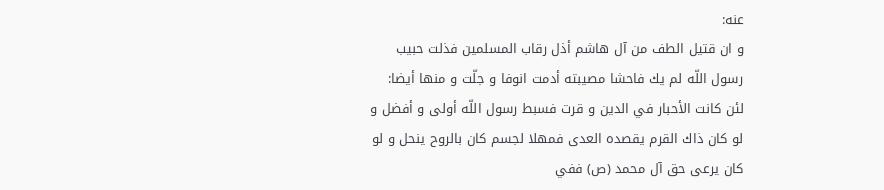عنه:
و ان قتيل الطف من آل هاشم أذل رقاب المسلمين فذلت حبيب رسول اللّه لم يك فاحشا مصيبته أدمت انوفا و جلّت و منها أيضا:
لئن كانت الأحبار في الدين و قرت فسبط رسول اللّه أولى و أفضل و لو كان ذاك القرم يقصده العدى فمهلا لجسم كان بالروح ينحل و لو كان يرعى حق آل محمد (ص) ففي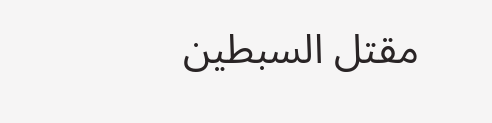مقتل السبطين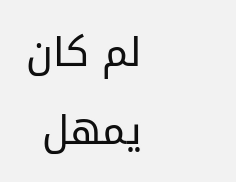لم كان يمهل